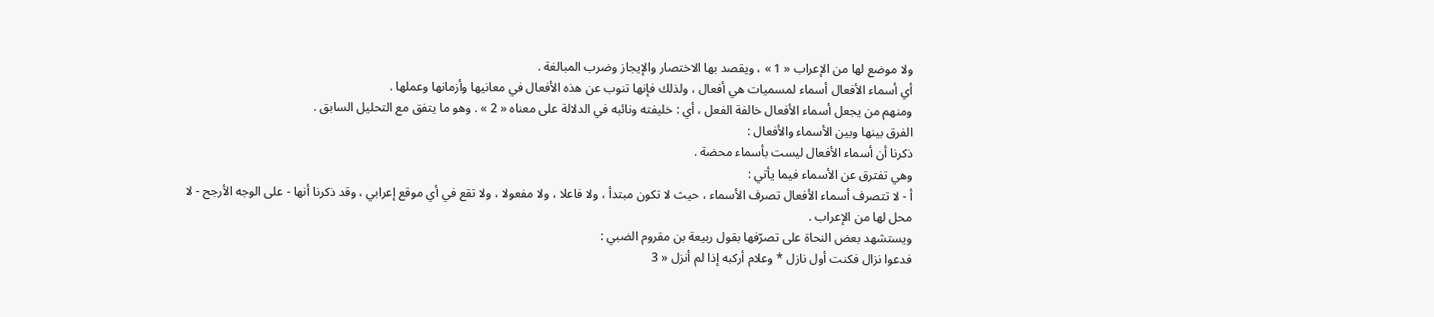ولا موضع لها من الإعراب « 1 » ، ويقصد بها الاختصار والإيجاز وضرب المبالغة .
أي أسماء الأفعال أسماء لمسميات هي أفعال ، ولذلك فإنها تنوب عن هذه الأفعال في معانيها وأزمانها وعملها .
ومنهم من يجعل أسماء الأفعال خالفة الفعل ، أي : خليفته ونائبه في الدلالة على معناه « 2 » . وهو ما يتفق مع التحليل السابق .
الفرق بينها وبين الأسماء والأفعال :
ذكرنا أن أسماء الأفعال ليست بأسماء محضة .
وهي تفترق عن الأسماء فيما يأتي :
أ - لا تتصرف أسماء الأفعال تصرف الأسماء ، حيث لا تكون مبتدأ ، ولا فاعلا ، ولا مفعولا ، ولا تقع في أي موقع إعرابي ، وقد ذكرنا أنها - على الوجه الأرجح - لا محل لها من الإعراب .
ويستشهد بعض النحاة على تصرّفها بقول ربيعة بن مقروم الضبي :
فدعوا نزال فكنت أول نازل * وعلام أركبه إذا لم أنزل « 3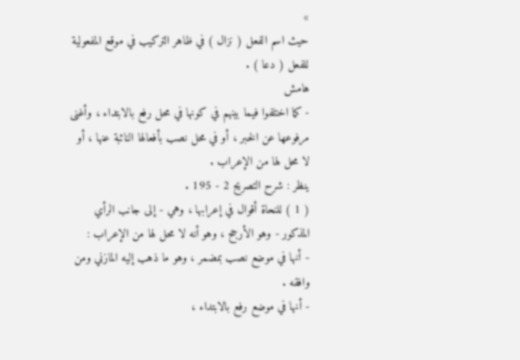»
حيث اسم الفعل ( نزال ) في ظاهر التركيب في موقع المفعولية للفعل ( دعا ) .
هامش
- كما اختلفوا فيما بينهم في كونها في محل رفع بالابتداء ، وأغنى مرفوعها عن الخبر ، أو في محل نصب بأفعالها النائبة عنها ، أو لا محل لها من الإعراب .
ينظر : شرح التصريح 2 - 195 .
( 1 ) للنحاة أقوال في إعرابها ، وهي - إلى جانب الرأي المذكور - وهو الأرجح ، وهو أنه لا محل لها من الإعراب :
- أنها في موضع نصب بمضمر ، وهو ما ذهب إليه المازني ومن وافقه .
- أنها في موضع رفع بالابتداء ،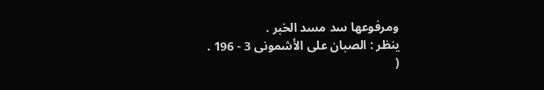ومرفوعها سد مسد الخبر .
ينظر : الصبان على الأشمونى 3 - 196 .
(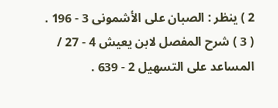2 ) ينظر : الصبان على الأشمونى 3 - 196 .
( 3 ) شرح المفصل لابن يعيش 4 - 27 / المساعد على التسهيل 2 - 639 .